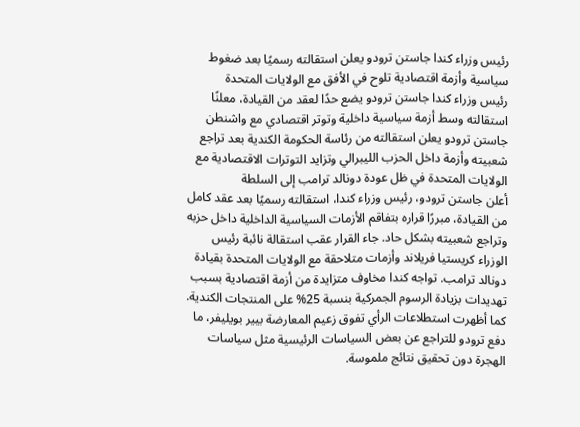رئيس وزراء كندا جاستن ترودو يعلن استقالته رسميًا بعد ضغوط سياسية وأزمة اقتصادية تلوح في الأفق مع الولايات المتحدة
رئيس وزراء كندا جاستن ترودو يضع حدًا لعقد من القيادة، معلنًا استقالته وسط أزمة سياسية داخلية وتوتر اقتصادي مع واشنطن
جاستن ترودو يعلن استقالته من رئاسة الحكومة الكندية بعد تراجع شعبيته وأزمة داخل الحزب الليبرالي وتزايد التوترات الاقتصادية مع الولايات المتحدة في ظل عودة دونالد ترامب إلى السلطة
أعلن جاستن ترودو، رئيس وزراء كندا، استقالته رسميًا بعد عقد كامل من القيادة، مبررًا قراره بتفاقم الأزمات السياسية الداخلية داخل حزبه وتراجع شعبيته بشكل حاد. جاء القرار عقب استقالة نائبة رئيس الوزراء كريستيا فريلاند وأزمات متلاحقة مع الولايات المتحدة بقيادة دونالد ترامب. تواجه كندا مخاوف متزايدة من أزمة اقتصادية بسبب تهديدات بزيادة الرسوم الجمركية بنسبة 25% على المنتجات الكندية. كما أظهرت استطلاعات الرأي تفوق زعيم المعارضة بيير بويليفر، ما دفع ترودو للتراجع عن بعض السياسات الرئيسية مثل سياسات الهجرة دون تحقيق نتائج ملموسة.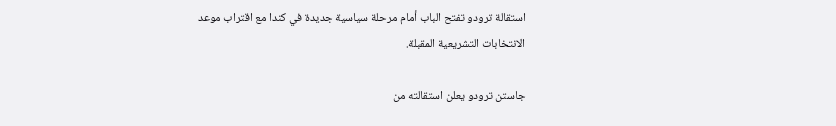استقالة ترودو تفتح الباب أمام مرحلة سياسية جديدة في كندا مع اقتراب موعد الانتخابات التشريعية المقبلة.

جاستن ترودو يعلن استقالته من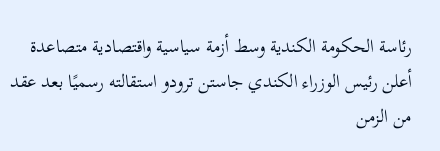رئاسة الحكومة الكندية وسط أزمة سياسية واقتصادية متصاعدة
أعلن رئيس الوزراء الكندي جاستن ترودو استقالته رسميًا بعد عقد من الزمن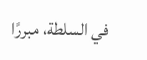في السلطة، مبررًا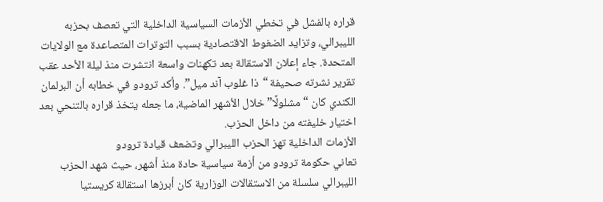قراره بالفشل في تخطي الأزمات السياسية الداخلية التي تعصف بحزبه الليبرالي، وتزايد الضغوط الاقتصادية بسبب التوترات المتصاعدة مع الولايات المتحدة. جاء إعلان الاستقالة بعد تكهنات واسعة انتشرت منذ ليلة الأحد عقب تقرير نشرته صحيفة “ذا غلوب آند ميل”. وأكد ترودو في خطابه أن البرلمان الكندي كان “مشلولًا” خلال الأشهر الماضية، ما جعله يتخذ قراره بالتنحي بعد اختيار خليفته من داخل الحزب.
الأزمات الداخلية تهز الحزب الليبرالي وتضعف قيادة ترودو
تعاني حكومة ترودو من أزمة سياسية حادة منذ أشهر، حيث شهد الحزب الليبرالي سلسلة من الاستقالات الوزارية كان أبرزها استقالة كريستيا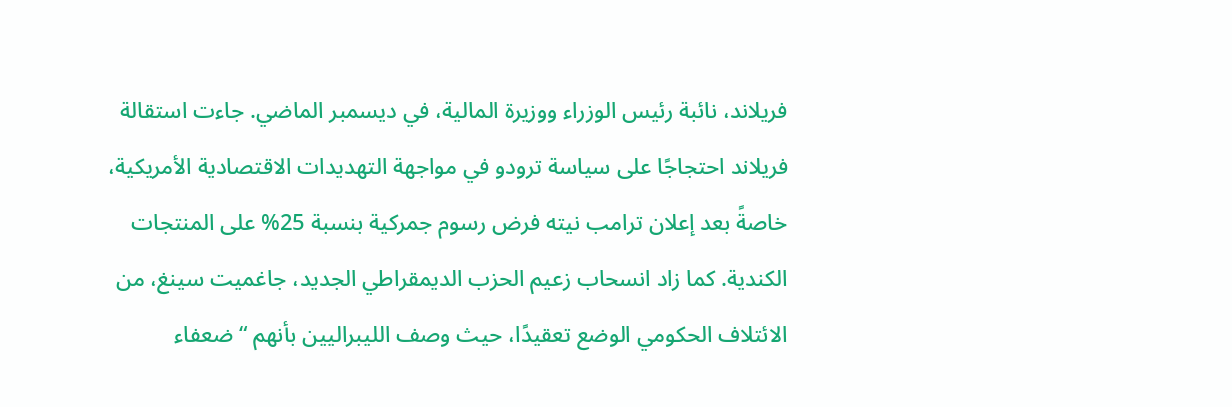فريلاند، نائبة رئيس الوزراء ووزيرة المالية، في ديسمبر الماضي. جاءت استقالة فريلاند احتجاجًا على سياسة ترودو في مواجهة التهديدات الاقتصادية الأمريكية، خاصةً بعد إعلان ترامب نيته فرض رسوم جمركية بنسبة 25% على المنتجات الكندية. كما زاد انسحاب زعيم الحزب الديمقراطي الجديد، جاغميت سينغ، من الائتلاف الحكومي الوضع تعقيدًا، حيث وصف الليبراليين بأنهم “ضعفاء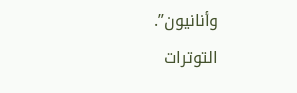وأنانيون”.
التوترات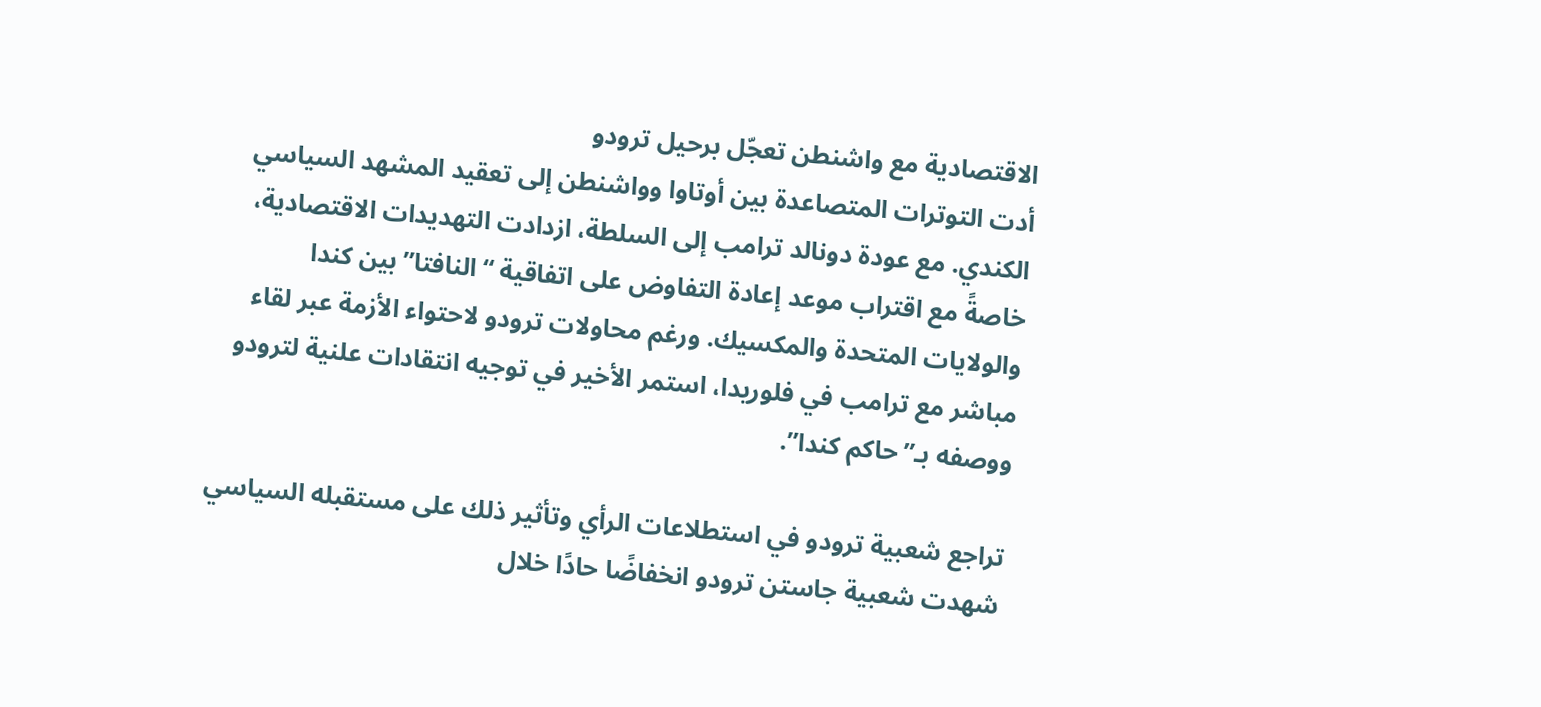الاقتصادية مع واشنطن تعجّل برحيل ترودو
أدت التوترات المتصاعدة بين أوتاوا وواشنطن إلى تعقيد المشهد السياسي الكندي. مع عودة دونالد ترامب إلى السلطة، ازدادت التهديدات الاقتصادية، خاصةً مع اقتراب موعد إعادة التفاوض على اتفاقية “النافتا” بين كندا والولايات المتحدة والمكسيك. ورغم محاولات ترودو لاحتواء الأزمة عبر لقاء مباشر مع ترامب في فلوريدا، استمر الأخير في توجيه انتقادات علنية لترودو ووصفه بـ”حاكم كندا”.

تراجع شعبية ترودو في استطلاعات الرأي وتأثير ذلك على مستقبله السياسي
شهدت شعبية جاستن ترودو انخفاضًا حادًا خلال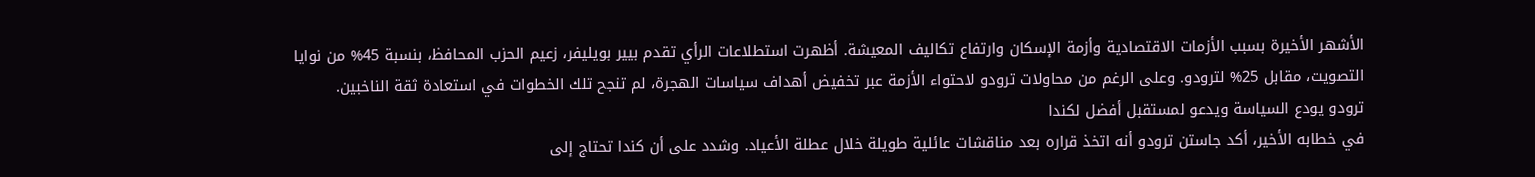الأشهر الأخيرة بسبب الأزمات الاقتصادية وأزمة الإسكان وارتفاع تكاليف المعيشة. أظهرت استطلاعات الرأي تقدم بيير بويليفر، زعيم الحزب المحافظ، بنسبة 45% من نوايا التصويت، مقابل 25% لترودو. وعلى الرغم من محاولات ترودو لاحتواء الأزمة عبر تخفيض أهداف سياسات الهجرة، لم تنجح تلك الخطوات في استعادة ثقة الناخبين.
ترودو يودع السياسة ويدعو لمستقبل أفضل لكندا
في خطابه الأخير، أكد جاستن ترودو أنه اتخذ قراره بعد مناقشات عائلية طويلة خلال عطلة الأعياد. وشدد على أن كندا تحتاج إلى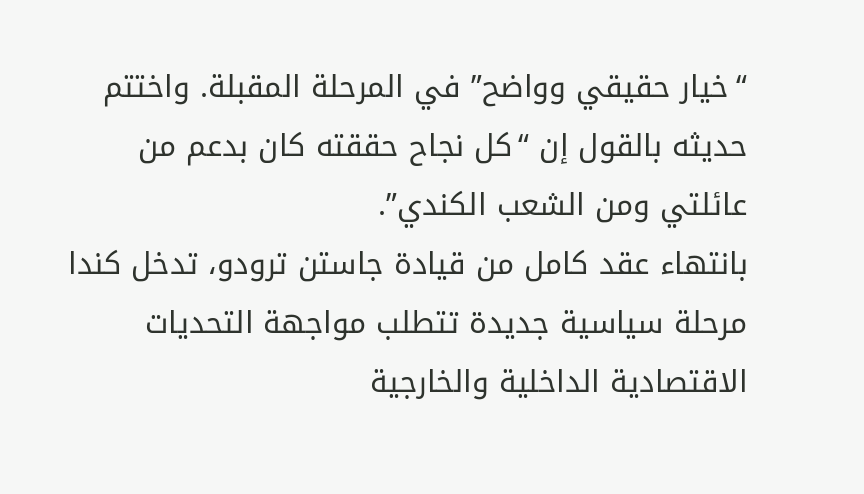“خيار حقيقي وواضح” في المرحلة المقبلة. واختتم حديثه بالقول إن “كل نجاح حققته كان بدعم من عائلتي ومن الشعب الكندي”.
بانتهاء عقد كامل من قيادة جاستن ترودو، تدخل كندا مرحلة سياسية جديدة تتطلب مواجهة التحديات الاقتصادية الداخلية والخارجية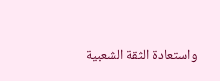واستعادة الثقة الشعبية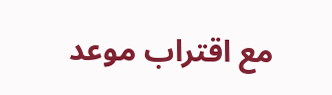مع اقتراب موعد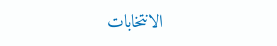الانتخابات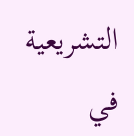التشريعية في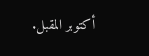أكتوبر المقبل.